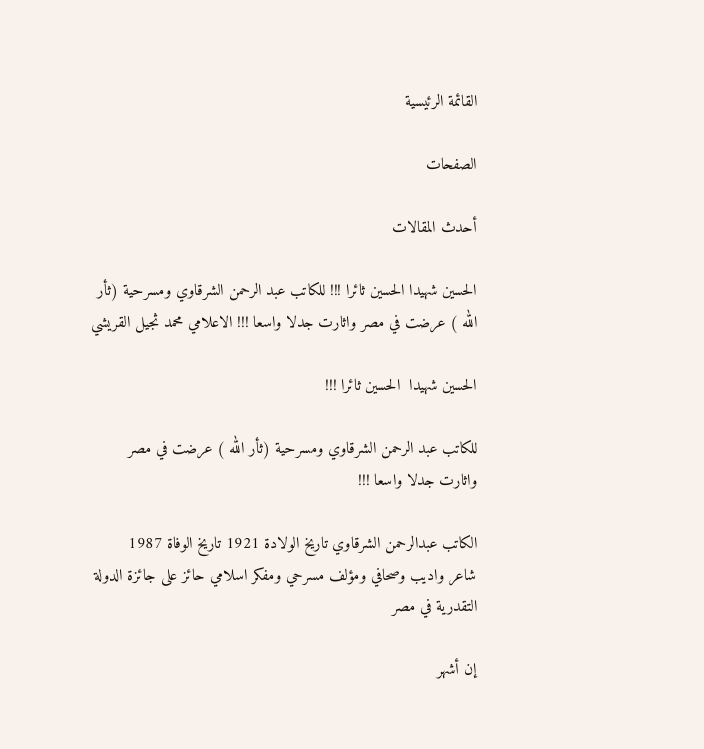القائمة الرئيسية

الصفحات

أحدث المقالات

الحسين شهيدا الحسين ثائرا !!! للكاتب عبد الرحمن الشرقاوي ومسرحية (ثأر الله ) عرضت في مصر واثارت جدلا واسعا !!! الاعلامي محمد ثجيل القريشي

الحسين شهيدا  الحسين ثائرا !!!

للكاتب عبد الرحمن الشرقاوي ومسرحية (ثأر الله ) عرضت في مصر واثارت جدلا واسعا !!!

الكاتب عبدالرحمن الشرقاوي تاريخ الولادة 1921 تاريخ الوفاة 1987
شاعر واديب وصحافي ومؤلف مسرحي ومفكر اسلامي حائز على جائزة الدولة التقدرية في مصر

إن أشهر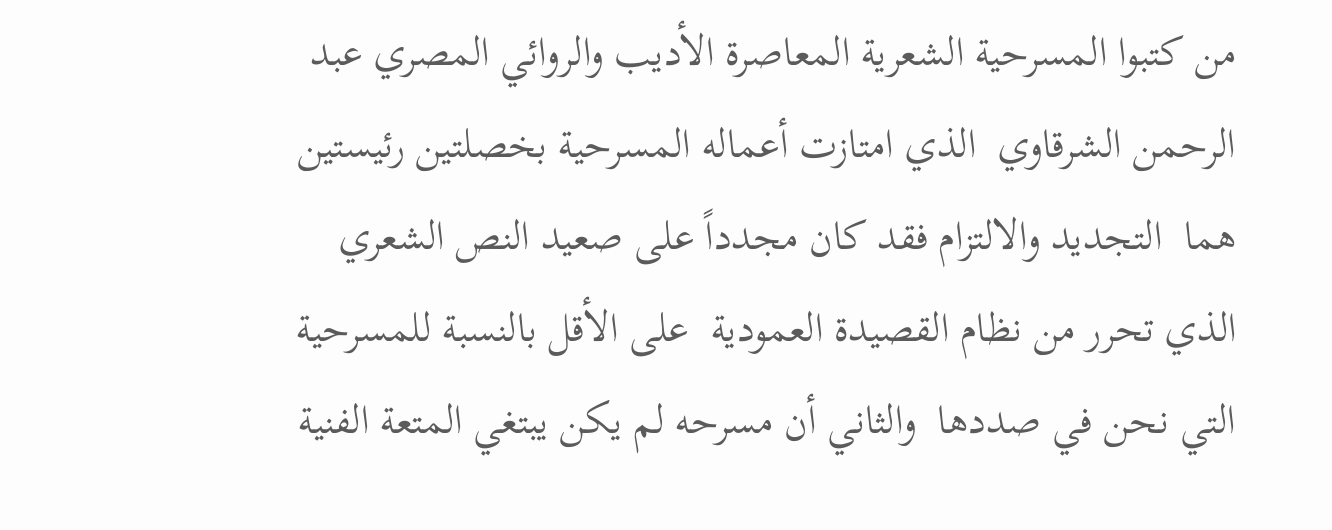من كتبوا المسرحية الشعرية المعاصرة الأديب والروائي المصري عبد الرحمن الشرقاوي  الذي امتازت أعماله المسرحية بخصلتين رئيستين هما  التجديد والالتزام فقد كان مجدداً على صعيد النص الشعري الذي تحرر من نظام القصيدة العمودية  على الأقل بالنسبة للمسرحية التي نحن في صددها  والثاني أن مسرحه لم يكن يبتغي المتعة الفنية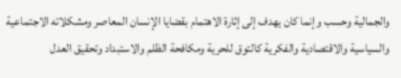والجمالية وحسب وإنما كان يهدف إلى إثارة الاهتمام بقضايا الإنسان المعاصر ومشكلاته الاجتماعية والسياسية والاقتصادية والفكرية كالتوق للحرية ومكافحة الظلم والاستبداد وتحقيق العدل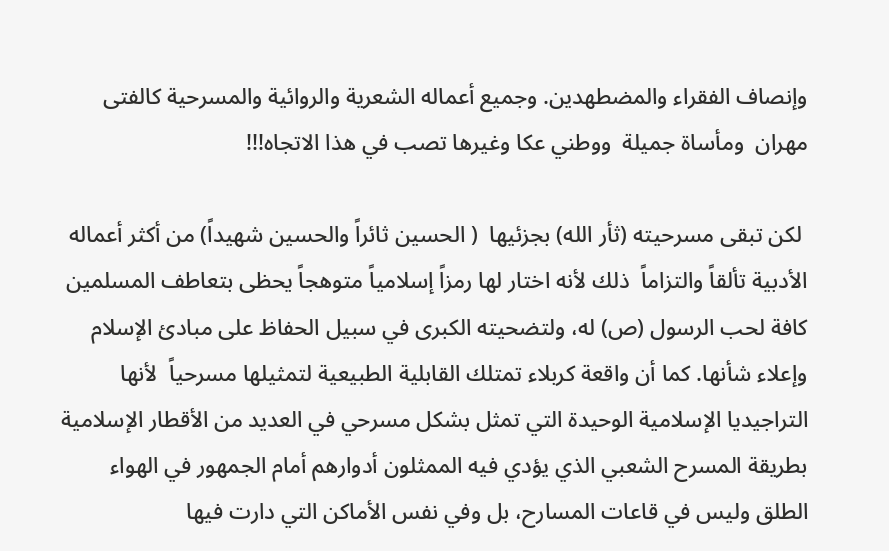وإنصاف الفقراء والمضطهدين. وجميع أعماله الشعرية والروائية والمسرحية كالفتى مهران  ومأساة جميلة  ووطني عكا وغيرها تصب في هذا الاتجاه!!!

 لكن تبقى مسرحيته (ثأر الله) بجزئيها  ( الحسين ثائراً والحسين شهيداً) من أكثر أعماله الأدبية تألقاً والتزاماً  ذلك لأنه اختار لها رمزاً إسلامياً متوهجاً يحظى بتعاطف المسلمين كافة لحب الرسول (ص) له، ولتضحيته الكبرى في سبيل الحفاظ على مبادئ الإسلام وإعلاء شأنها. كما أن واقعة كربلاء تمتلك القابلية الطبيعية لتمثيلها مسرحياً  لأنها التراجيديا الإسلامية الوحيدة التي تمثل بشكل مسرحي في العديد من الأقطار الإسلامية بطريقة المسرح الشعبي الذي يؤدي فيه الممثلون أدوارهم أمام الجمهور في الهواء الطلق وليس في قاعات المسارح، بل وفي نفس الأماكن التي دارت فيها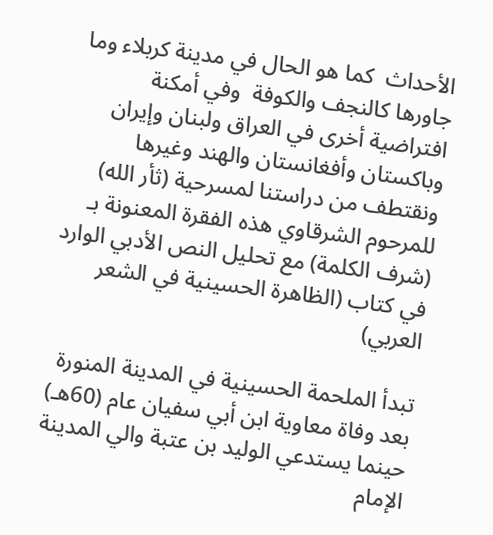الأحداث  كما هو الحال في مدينة كربلاء وما جاورها كالنجف والكوفة  وفي أمكنة افتراضية أخرى في العراق ولبنان وإيران وباكستان وأفغانستان والهند وغيرها  ونقتطف من دراستنا لمسرحية (ثأر الله) للمرحوم الشرقاوي هذه الفقرة المعنونة بـ (شرف الكلمة) مع تحليل النص الأدبي الوارد في كتاب (الظاهرة الحسينية في الشعر العربي)

تبدأ الملحمة الحسينية في المدينة المنورة بعد وفاة معاوية ابن أبي سفيان عام (60هـ) حينما يستدعي الوليد بن عتبة والي المدينة الإمام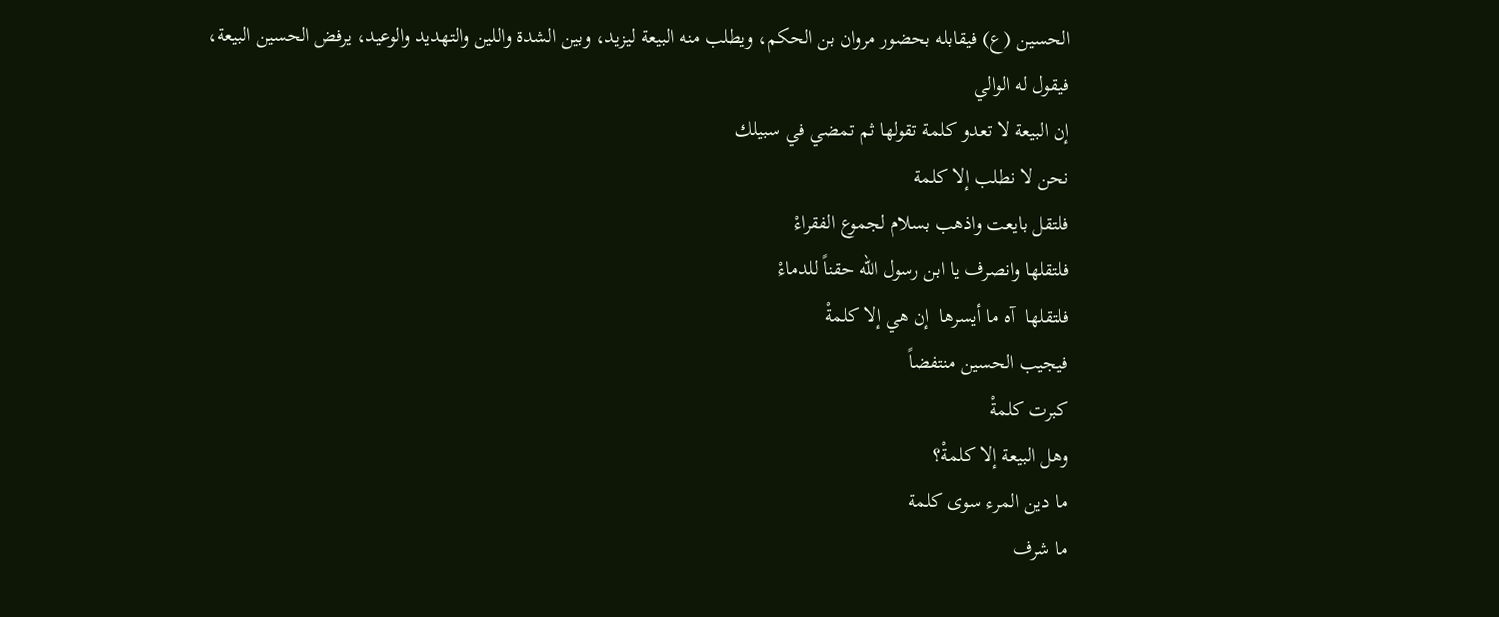الحسين (ع) فيقابله بحضور مروان بن الحكم، ويطلب منه البيعة ليزيد، وبين الشدة واللين والتهديد والوعيد، يرفض الحسين البيعة، فيقول له الوالي
إن البيعة لا تعدو كلمة تقولها ثم تمضي في سبيلك
نحن لا نطلب إلا كلمة
فلتقل بايعت واذهب بسلام لجموع الفقراءْ
فلتقلها وانصرف يا ابن رسول الله حقناً للدماءْ
فلتقلها  آه ما أيسرها  إن هي إلا كلمةْ
فيجيب الحسين منتفضاً
كبرت كلمةْ
وهل البيعة إلا كلمةْ؟
ما دين المرء سوى كلمة
ما شرف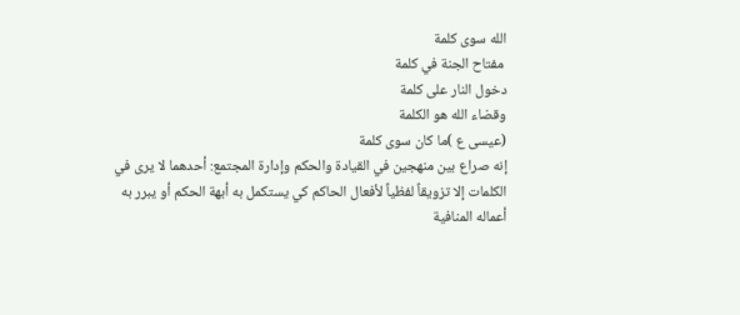الله سوى كلمة
 مفتاح الجنة في كلمة
دخول النار على كلمة
وقضاء الله هو الكلمة
(عيسى ع )ما كان سوى كلمة
إنه صراع بين منهجين في القيادة والحكم وإدارة المجتمع: أحدهما لا يرى في الكلمات إلا تزويقاً لفظياً لأفعال الحاكم كي يستكمل به أبهة الحكم أو يبرر به أعماله المنافية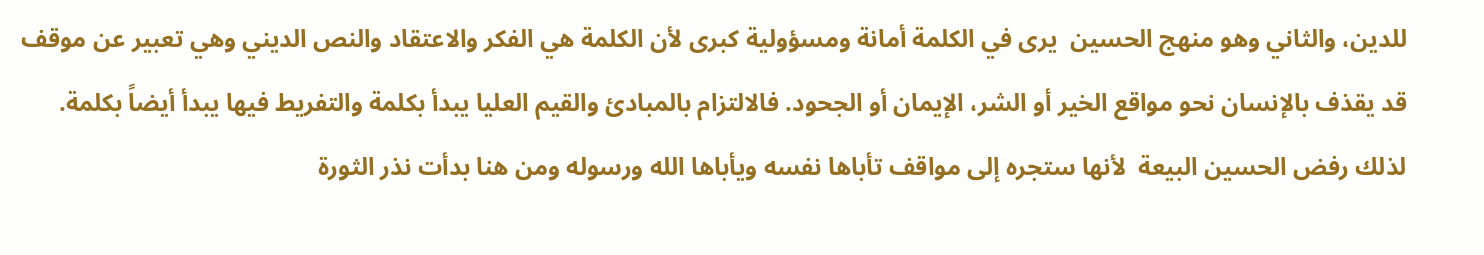للدين، والثاني وهو منهج الحسين  يرى في الكلمة أمانة ومسؤولية كبرى لأن الكلمة هي الفكر والاعتقاد والنص الديني وهي تعبير عن موقف قد يقذف بالإنسان نحو مواقع الخير أو الشر، الإيمان أو الجحود. فالالتزام بالمبادئ والقيم العليا يبدأ بكلمة والتفريط فيها يبدأ أيضاً بكلمة. لذلك رفض الحسين البيعة  لأنها ستجره إلى مواقف تأباها نفسه ويأباها الله ورسوله ومن هنا بدأت نذر الثورة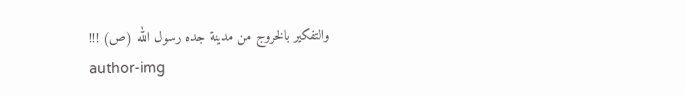والتفكير بالخروج من مدينة جده رسول الله (ص) !!!
author-img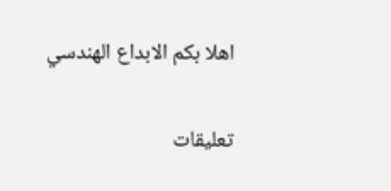اهلا بكم الابداع الهندسي

تعليقات